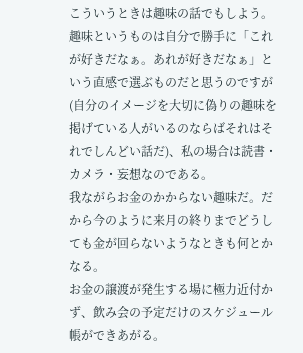こういうときは趣味の話でもしよう。趣味というものは自分で勝手に「これが好きだなぁ。あれが好きだなぁ」という直感で選ぶものだと思うのですが(自分のイメージを大切に偽りの趣味を掲げている人がいるのならばそれはそれでしんどい話だ)、私の場合は読書・カメラ・妄想なのである。
我ながらお金のかからない趣味だ。だから今のように来月の終りまでどうしても金が回らないようなときも何とかなる。
お金の譲渡が発生する場に極力近付かず、飲み会の予定だけのスケジュール帳ができあがる。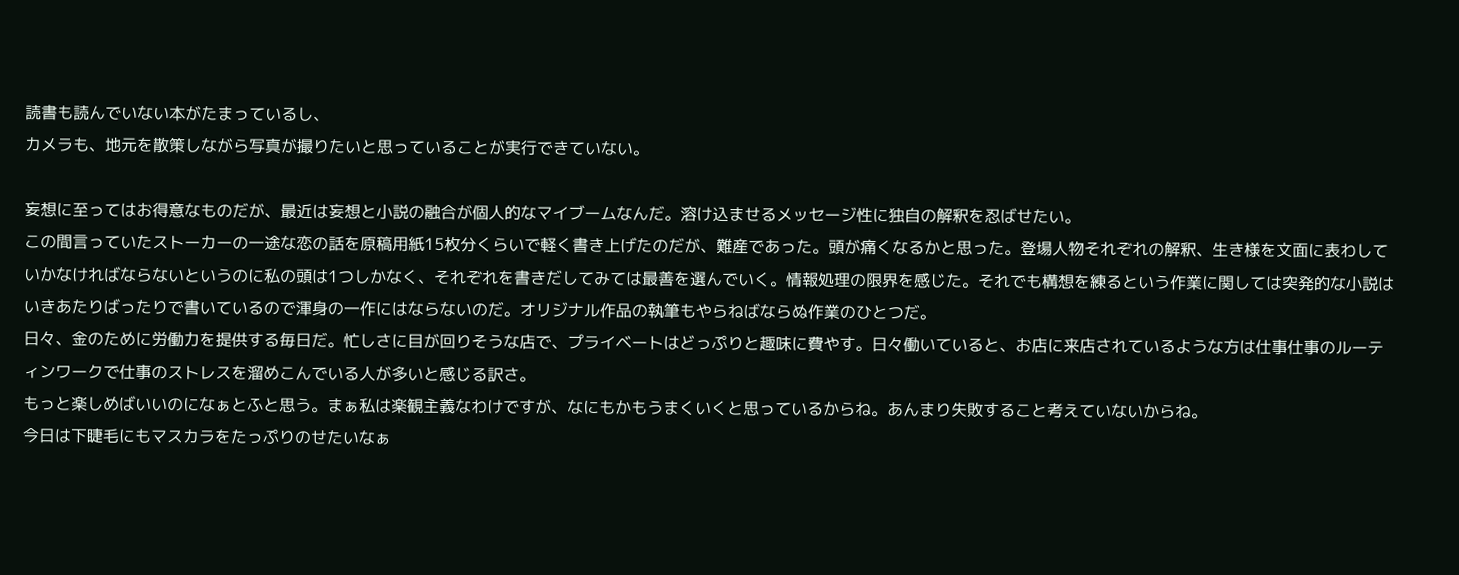読書も読んでいない本がたまっているし、
カメラも、地元を散策しながら写真が撮りたいと思っていることが実行できていない。

妄想に至ってはお得意なものだが、最近は妄想と小説の融合が個人的なマイブームなんだ。溶け込ませるメッセージ性に独自の解釈を忍ばせたい。
この間言っていたストーカーの一途な恋の話を原稿用紙15枚分くらいで軽く書き上げたのだが、難産であった。頭が痛くなるかと思った。登場人物それぞれの解釈、生き様を文面に表わしていかなければならないというのに私の頭は1つしかなく、それぞれを書きだしてみては最善を選んでいく。情報処理の限界を感じた。それでも構想を練るという作業に関しては突発的な小説はいきあたりばったりで書いているので渾身の一作にはならないのだ。オリジナル作品の執筆もやらねばならぬ作業のひとつだ。
日々、金のために労働力を提供する毎日だ。忙しさに目が回りそうな店で、プライベートはどっぷりと趣味に費やす。日々働いていると、お店に来店されているような方は仕事仕事のルーティンワークで仕事のストレスを溜めこんでいる人が多いと感じる訳さ。
もっと楽しめばいいのになぁとふと思う。まぁ私は楽観主義なわけですが、なにもかもうまくいくと思っているからね。あんまり失敗すること考えていないからね。
今日は下睫毛にもマスカラをたっぷりのせたいなぁ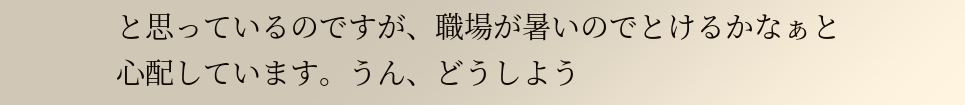と思っているのですが、職場が暑いのでとけるかなぁと心配しています。うん、どうしよう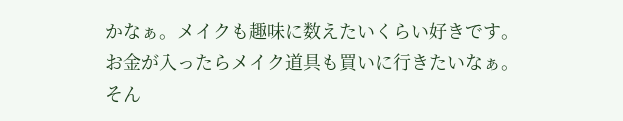かなぁ。メイクも趣味に数えたいくらい好きです。
お金が入ったらメイク道具も買いに行きたいなぁ。
そん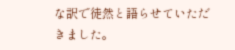な訳で徒然と語らせていただきました。